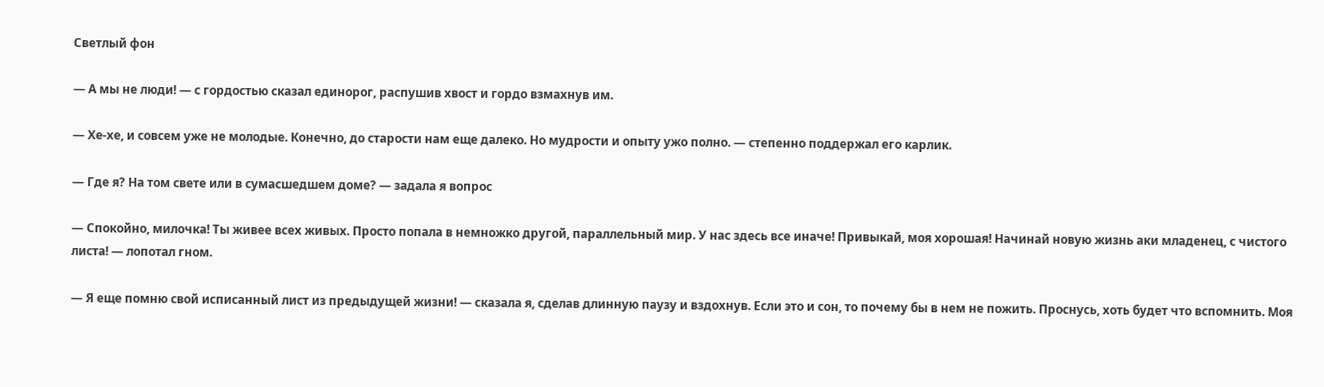Светлый фон

— А мы не люди! — с гордостью сказал единорог, распушив хвост и гордо взмахнув им.

— Хе-хе, и совсем уже не молодые. Конечно, до старости нам еще далеко. Но мудрости и опыту ужо полно. — степенно поддержал его карлик.

— Где я? На том свете или в сумасшедшем доме? — задала я вопрос

— Спокойно, милочка! Ты живее всех живых. Просто попала в немножко другой, параллельный мир. У нас здесь все иначе! Привыкай, моя хорошая! Начинай новую жизнь аки младенец, с чистого листа! — лопотал гном.

— Я еще помню свой исписанный лист из предыдущей жизни! — сказала я, сделав длинную паузу и вздохнув. Если это и сон, то почему бы в нем не пожить. Проснусь, хоть будет что вспомнить. Моя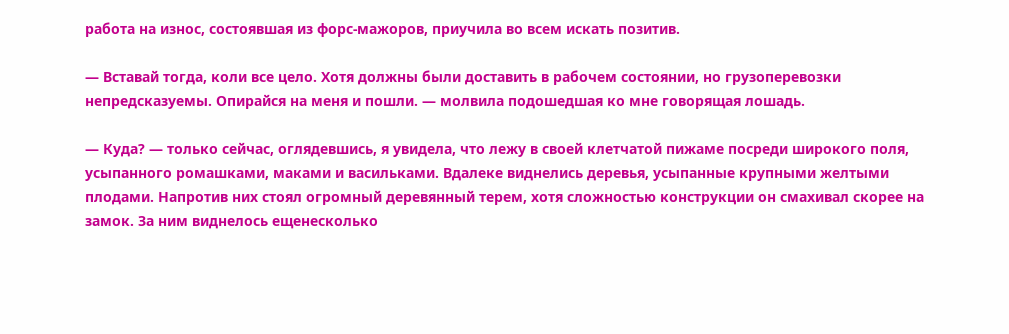работа на износ, состоявшая из форс-мажоров, приучила во всем искать позитив.

— Вставай тогда, коли все цело. Хотя должны были доставить в рабочем состоянии, но грузоперевозки непредсказуемы. Опирайся на меня и пошли. — молвила подошедшая ко мне говорящая лошадь.

— Куда? — только сейчас, оглядевшись, я увидела, что лежу в своей клетчатой пижаме посреди широкого поля, усыпанного ромашками, маками и васильками. Вдалеке виднелись деревья, усыпанные крупными желтыми плодами. Напротив них стоял огромный деревянный терем, хотя сложностью конструкции он смахивал скорее на замок. За ним виднелось ещенесколько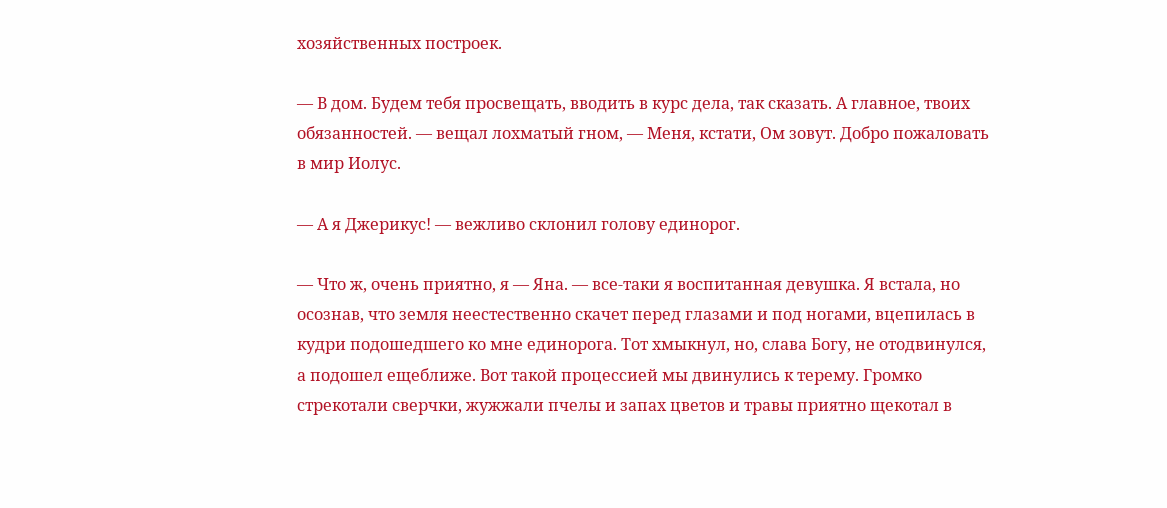хозяйственных построек.

— В дом. Будем тебя просвещать, вводить в курс дела, так сказать. А главное, твоих обязанностей. — вещал лохматый гном, — Меня, кстати, Ом зовут. Добро пожаловать в мир Иолус.

— А я Джерикус! — вежливо склонил голову единорог.

— Что ж, очень приятно, я — Яна. — все-таки я воспитанная девушка. Я встала, но осознав, что земля неестественно скачет перед глазами и под ногами, вцепилась в кудри подошедшего ко мне единорога. Тот хмыкнул, но, слава Богу, не отодвинулся, а подошел ещеближе. Вот такой процессией мы двинулись к терему. Громко стрекотали сверчки, жужжали пчелы и запах цветов и травы приятно щекотал в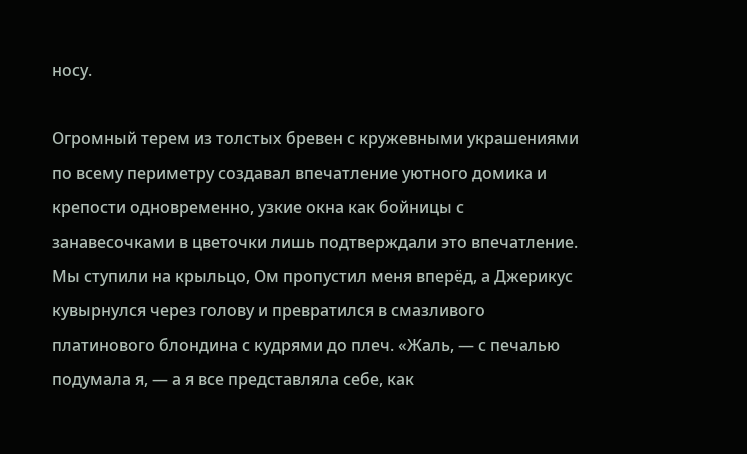носу.

Огромный терем из толстых бревен с кружевными украшениями по всему периметру создавал впечатление уютного домика и крепости одновременно, узкие окна как бойницы с занавесочками в цветочки лишь подтверждали это впечатление. Мы ступили на крыльцо, Ом пропустил меня вперёд, а Джерикус кувырнулся через голову и превратился в смазливого платинового блондина с кудрями до плеч. «Жаль, — с печалью подумала я, — а я все представляла себе, как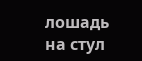лошадь на стул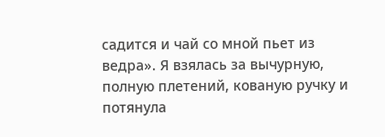садится и чай со мной пьет из ведра». Я взялась за вычурную, полную плетений, кованую ручку и потянула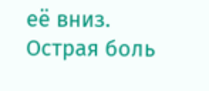её вниз. Острая боль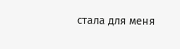стала для меня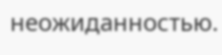неожиданностью.